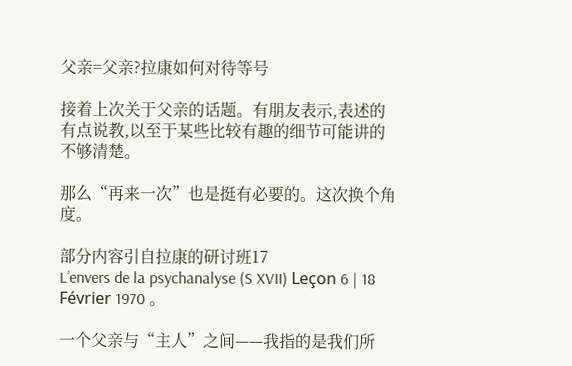父亲=父亲?拉康如何对待等号

接着上次关于父亲的话题。有朋友表示,表述的有点说教,以至于某些比较有趣的细节可能讲的不够清楚。

那么“再来一次”也是挺有必要的。这次换个角度。

部分内容引自拉康的研讨班17
L’envers de la psychanalyse (S XVII) Leçon 6 | 18 Février 1970 。

一个父亲与“主人”之间——我指的是我们所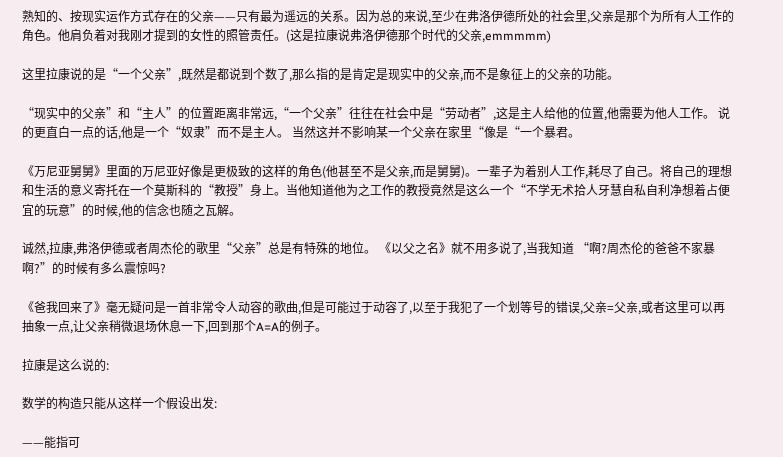熟知的、按现实运作方式存在的父亲——只有最为遥远的关系。因为总的来说,至少在弗洛伊德所处的社会里,父亲是那个为所有人工作的角色。他肩负着对我刚才提到的女性的照管责任。(这是拉康说弗洛伊德那个时代的父亲,emmmmm)

这里拉康说的是“一个父亲”,既然是都说到个数了,那么指的是肯定是现实中的父亲,而不是象征上的父亲的功能。

“现实中的父亲”和“主人”的位置距离非常远,“一个父亲”往往在社会中是“劳动者”,这是主人给他的位置,他需要为他人工作。 说的更直白一点的话,他是一个“奴隶”而不是主人。 当然这并不影响某一个父亲在家里“像是“一个暴君。

《万尼亚舅舅》里面的万尼亚好像是更极致的这样的角色(他甚至不是父亲,而是舅舅)。一辈子为着别人工作,耗尽了自己。将自己的理想和生活的意义寄托在一个莫斯科的“教授”身上。当他知道他为之工作的教授竟然是这么一个“不学无术拾人牙慧自私自利净想着占便宜的玩意”的时候,他的信念也随之瓦解。

诚然,拉康,弗洛伊德或者周杰伦的歌里“父亲”总是有特殊的地位。 《以父之名》就不用多说了,当我知道 “啊?周杰伦的爸爸不家暴啊?”的时候有多么震惊吗?

《爸我回来了》毫无疑问是一首非常令人动容的歌曲,但是可能过于动容了,以至于我犯了一个划等号的错误,父亲=父亲,或者这里可以再抽象一点,让父亲稍微退场休息一下,回到那个A=A的例子。

拉康是这么说的:

数学的构造只能从这样一个假设出发:

——能指可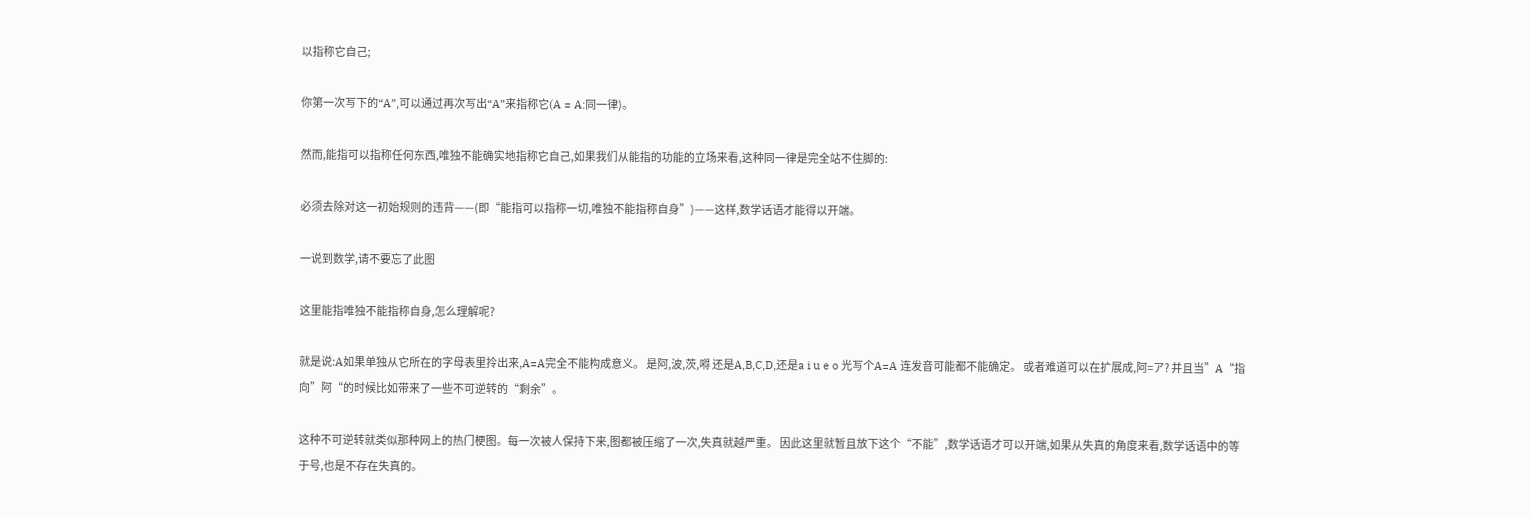以指称它自己;

你第一次写下的“A”,可以通过再次写出“A”来指称它(A = A:同一律)。

然而,能指可以指称任何东西,唯独不能确实地指称它自己,如果我们从能指的功能的立场来看,这种同一律是完全站不住脚的:

必须去除对这一初始规则的违背——(即“能指可以指称一切,唯独不能指称自身”)——这样,数学话语才能得以开端。

一说到数学,请不要忘了此图

这里能指唯独不能指称自身,怎么理解呢?

就是说:A如果单独从它所在的字母表里拎出来,A=A完全不能构成意义。 是阿,波,茨,嘚 还是A,B,C,D,还是a i u e o 光写个A=A 连发音可能都不能确定。 或者难道可以在扩展成,阿=ア? 并且当”A“指向”阿“的时候比如带来了一些不可逆转的“剩余”。

这种不可逆转就类似那种网上的热门梗图。每一次被人保持下来,图都被压缩了一次,失真就越严重。 因此这里就暂且放下这个“不能”,数学话语才可以开端,如果从失真的角度来看,数学话语中的等于号,也是不存在失真的。